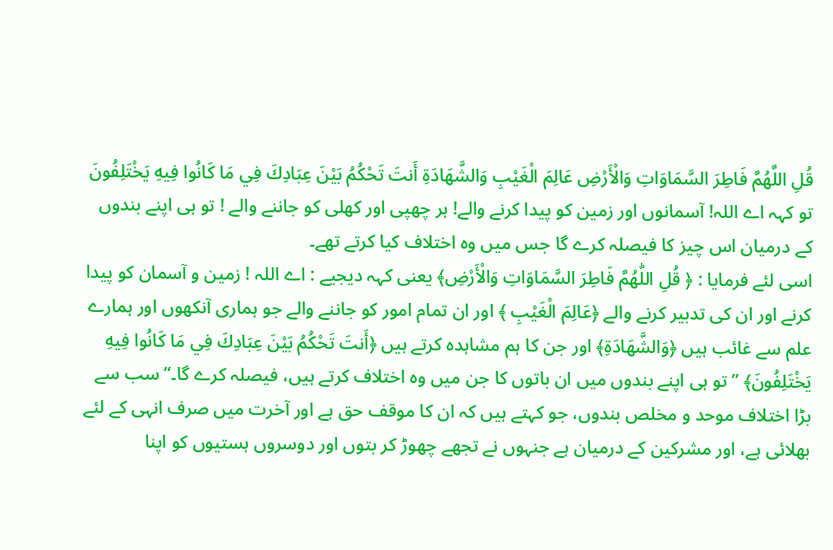قُلِ اللَّهُمَّ فَاطِرَ السَّمَاوَاتِ وَالْأَرْضِ عَالِمَ الْغَيْبِ وَالشَّهَادَةِ أَنتَ تَحْكُمُ بَيْنَ عِبَادِكَ فِي مَا كَانُوا فِيهِ يَخْتَلِفُونَ
تو کہہ اے اللہ! آسمانوں اور زمین کو پیدا کرنے والے! ہر چھپی اور کھلی کو جاننے والے ! تو ہی اپنے بندوں کے درمیان اس چیز کا فیصلہ کرے گا جس میں وہ اختلاف کیا کرتے تھے۔
اسی لئے فرمایا : ﴿ قُلِ اللّٰهُمَّ فَاطِرَ السَّمَاوَاتِ وَالْأَرْضِ﴾ یعنی کہہ دیجیے : اے اللہ ! زمین و آسمان کو پیدا کرنے اور ان کی تدبیر کرنے والے ﴿عَالِمَ الْغَيْبِ ﴾ اور ان تمام امور کو جاننے والے جو ہماری آنکھوں اور ہمارے علم سے غائب ہیں ﴿وَالشَّهَادَةِ﴾ اور جن کا ہم مشاہدہ کرتے ہیں ﴿أَنتَ تَحْكُمُ بَيْنَ عِبَادِكَ فِي مَا كَانُوا فِيهِ يَخْتَلِفُونَ﴾ ” تو ہی اپنے بندوں میں ان باتوں کا جن میں وہ اختلاف کرتے ہیں، فیصلہ کرے گا۔“ سب سے بڑا اختلاف موحد و مخلص بندوں، جو کہتے ہیں کہ ان کا موقف حق ہے اور آخرت میں صرف انہی کے لئے بھلائی ہے، اور مشرکین کے درمیان ہے جنہوں نے تجھے چھوڑ کر بتوں اور دوسروں ہستیوں کو اپنا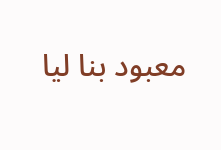معبود بنا لیا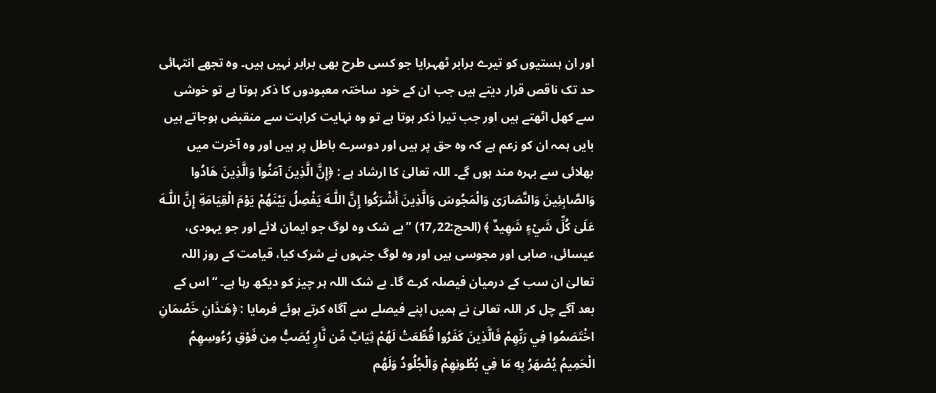اور ان ہستیوں کو تیرے برابر ٹھہرایا جو کسی طرح بھی برابر نہیں ہیں۔ وہ تجھے انتہائی حد تک ناقص قرار دیتے ہیں جب ان کے خود ساختہ معبودوں کا ذکر ہوتا ہے تو خوشی سے کھل اٹھتے ہیں اور جب تیرا ذکر ہوتا ہے تو وہ نہایت کراہت سے منقبض ہوجاتے ہیں بایں ہمہ ان کو زعم ہے کہ وہ حق پر ہیں اور دوسرے باطل پر ہیں اور وہ آخرت میں بھلائی سے بہرہ مند ہوں گے۔ اللہ تعالیٰ کا ارشاد ہے : ﴿إِنَّ الَّذِينَ آمَنُوا وَالَّذِينَ هَادُوا وَالصَّابِئِينَ وَالنَّصَارَىٰ وَالْمَجُوسَ وَالَّذِينَ أَشْرَكُوا إِنَّ اللّٰـهَ يَفْصِلُ بَيْنَهُمْ يَوْمَ الْقِيَامَةِ إِنَّ اللّٰـهَ عَلَىٰ كُلِّ شَيْءٍ شَهِيدٌ ﴾ (الحج:22؍17) ” بے شک وہ لوگ جو ایمان لائے اور جو یہودی، عیسائی، صابی اور مجوسی ہیں اور وہ لوگ جنہوں نے شرک کیا، قیامت کے روز اللہ تعالیٰ ان سب کے درمیان فیصلہ کرے گا۔ بے شک اللہ ہر چیز کو دیکھ رہا ہے۔ “ اس کے بعد آگے چل کر اللہ تعالیٰ نے ہمیں اپنے فیصلے سے آگاہ کرتے ہوئے فرمایا : ﴿هَـٰذَانِ خَصْمَانِ اخْتَصَمُوا فِي رَبِّهِمْ فَالَّذِينَ كَفَرُوا قُطِّعَتْ لَهُمْ ثِيَابٌ مِّن نَّارٍ يُصَبُّ مِن فَوْقِ رُءُوسِهِمُ الْحَمِيمُ يُصْهَرُ بِهِ مَا فِي بُطُونِهِمْ وَالْجُلُودُ وَلَهُم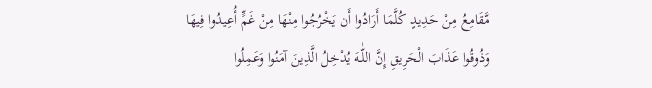مَّقَامِعُ مِنْ حَدِيدٍ كُلَّمَا أَرَادُوا أَن يَخْرُجُوا مِنْهَا مِنْ غَمٍّ أُعِيدُوا فِيهَا وَذُوقُوا عَذَابَ الْحَرِيقِ إِنَّ اللّٰـهَ يُدْخِلُ الَّذِينَ آمَنُوا وَعَمِلُوا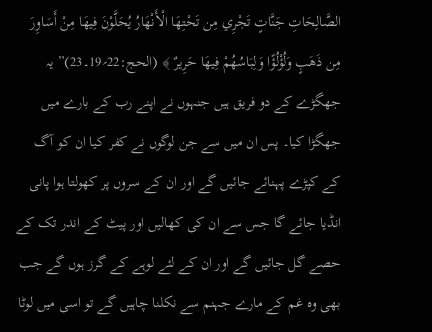الصَّالِحَاتِ جَنَّاتٍ تَجْرِي مِن تَحْتِهَا الْأَنْهَارُ يُحَلَّوْنَ فِيهَا مِنْ أَسَاوِرَ مِن ذَهَبٍ وَلُؤْلُؤًا وَلِبَاسُهُمْ فِيهَا حَرِيرٌ ﴾ (الحج:22؍19۔23)” یہ جھگڑے کے دو فریق ہیں جنہوں نے اپنے رب کے بارے میں جھگڑا کیا۔ پس ان میں سے جن لوگوں نے کفر کیا ان کو آگ کے کپڑے پہنائے جائیں گے اور ان کے سروں پر کھولتا ہوا پانی انڈیا جائے گا جس سے ان کی کھالیں اور پیٹ کے اندر تک کے حصے گل جائیں گے اور ان کے لئے لوہے کے گرز ہوں گے جب بھی وہ غم کے مارے جہنم سے نکلنا چاہیں گے تو اسی میں لوٹا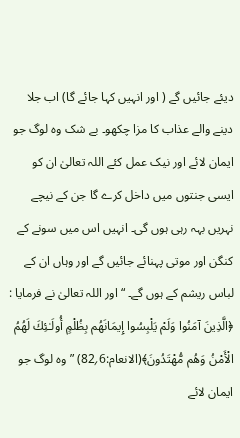دیئے جائیں گے ( اور انہیں کہا جائے گا) اب جلا دینے والے عذاب کا مزا چکھو۔ بے شک وہ لوگ جو ایمان لائے اور نیک عمل کئے اللہ تعالیٰ ان کو ایسی جنتوں میں داخل کرے گا جن کے نیچے نہریں بہہ رہی ہوں گی۔ انہیں اس میں سونے کے کنگن اور موتی پہنائے جائیں گے اور وہاں ان کے لباس ریشم کے ہوں گے۔ “ اور اللہ تعالیٰ نے فرمایا : ﴿الَّذِينَ آمَنُوا وَلَمْ يَلْبِسُوا إِيمَانَهُم بِظُلْمٍ أُولَـٰئِكَ لَهُمُ الْأَمْنُ وَهُم مُّهْتَدُونَ﴾(الانعام:6؍82) ” وہ لوگ جو ایمان لائے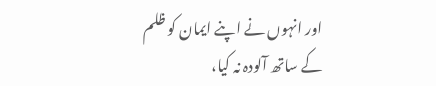اور انہوں نے اپنے ایمان کو ظلم کے ساتھ آلودہ نہ کیا،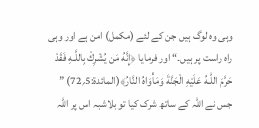وہی وہ لوگ ہیں جن کے لئے (مکمل) امن ہے اور وہی راہ راست پر ہیں۔“ اور فرمایا ﴿إِنَّهُ مَن يُشْرِكْ بِاللَّـهِ فَقَدْ حَرَّمَ اللّٰـهُ عَلَيْهِ الْجَنَّةَ وَمَأْوَاهُ النَّارُ﴾(المائدۃ:5؍72) ” جس نے اللہ کے ساتھ شرک کیا تو بلاشبہ اس پر اللہ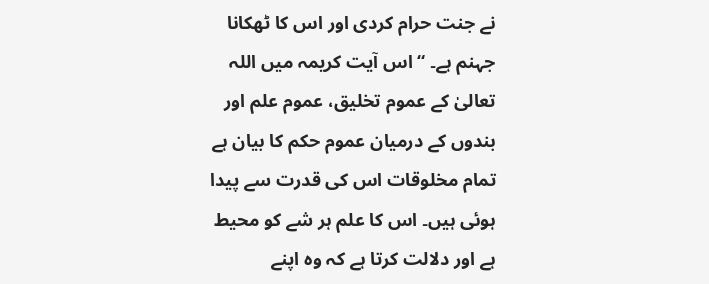نے جنت حرام کردی اور اس کا ٹھکانا جہنم ہے۔ “ اس آیت کریمہ میں اللہ تعالیٰ کے عموم تخلیق، عموم علم اور بندوں کے درمیان عموم حکم کا بیان ہے تمام مخلوقات اس کی قدرت سے پیدا ہوئی ہیں۔ اس کا علم ہر شے کو محیط ہے اور دلالت کرتا ہے کہ وہ اپنے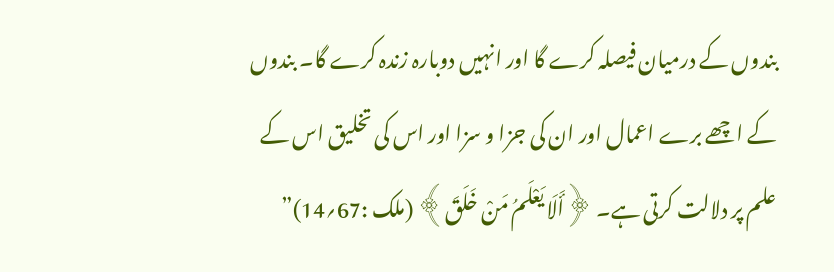بندوں کے درمیان فیصلہ کرے گا اور انہیں دوبارہ زندہ کرے گا۔ بندوں کے اچھے برے اعمال اور ان کی جزا و سزا اور اس کی تخلیق اس کے علم پر دلالت کرتی ہے۔ ﴿أَلَا يَعْلَمُ مَنْ خَلَقَ﴾ (ملک :67؍14)”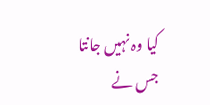کیا وہ نہیں جانتا جس نے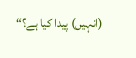(انہیں) پیدا کیا ہے؟“